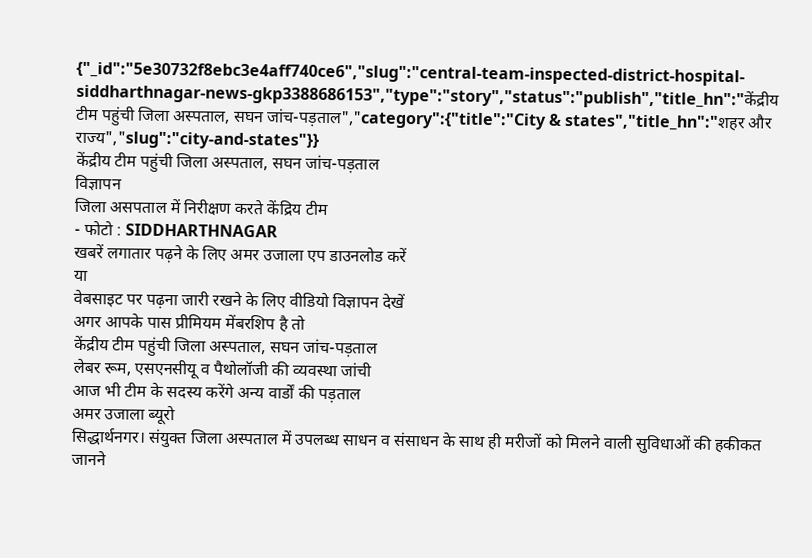{"_id":"5e30732f8ebc3e4aff740ce6","slug":"central-team-inspected-district-hospital-siddharthnagar-news-gkp3388686153","type":"story","status":"publish","title_hn":"केंद्रीय टीम पहुंची जिला अस्पताल, सघन जांच-पड़ताल","category":{"title":"City & states","title_hn":"शहर और राज्य","slug":"city-and-states"}}
केंद्रीय टीम पहुंची जिला अस्पताल, सघन जांच-पड़ताल
विज्ञापन
जिला असपताल में निरीक्षण करते केंद्रिय टीम
- फोटो : SIDDHARTHNAGAR
खबरें लगातार पढ़ने के लिए अमर उजाला एप डाउनलोड करें
या
वेबसाइट पर पढ़ना जारी रखने के लिए वीडियो विज्ञापन देखें
अगर आपके पास प्रीमियम मेंबरशिप है तो
केंद्रीय टीम पहुंची जिला अस्पताल, सघन जांच-पड़ताल
लेबर रूम, एसएनसीयू व पैथोलॉजी की व्यवस्था जांची
आज भी टीम के सदस्य करेंगे अन्य वार्डों की पड़ताल
अमर उजाला ब्यूरो
सिद्धार्थनगर। संयुक्त जिला अस्पताल में उपलब्ध साधन व संसाधन के साथ ही मरीजों को मिलने वाली सुविधाओं की हकीकत जानने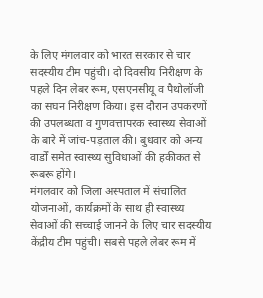के लिए मंगलवार को भारत सरकार से चार सदस्यीय टीम पहुंची। दो दिवसीय निरीक्षण के पहले दिन लेबर रूम, एसएनसीयू व पैथोलॉजी का सघन निरीक्षण किया। इस दौरान उपकरणों की उपलब्धता व गुणवत्तापरक स्वास्थ्य सेवाओं के बारे में जांच-पड़ताल की। बुधवार को अन्य वार्डों समेत स्वास्थ्य सुविधाओं की हकीकत से रूबरू होंगे।
मंगलवार को जिला अस्पताल में संचालित योजनाओं, कार्यक्रमों के साथ ही स्वास्थ्य सेवाओं की सच्चाई जानने के लिए चार सदस्यीय केंद्रीय टीम पहुंची। सबसे पहले लेबर रूम में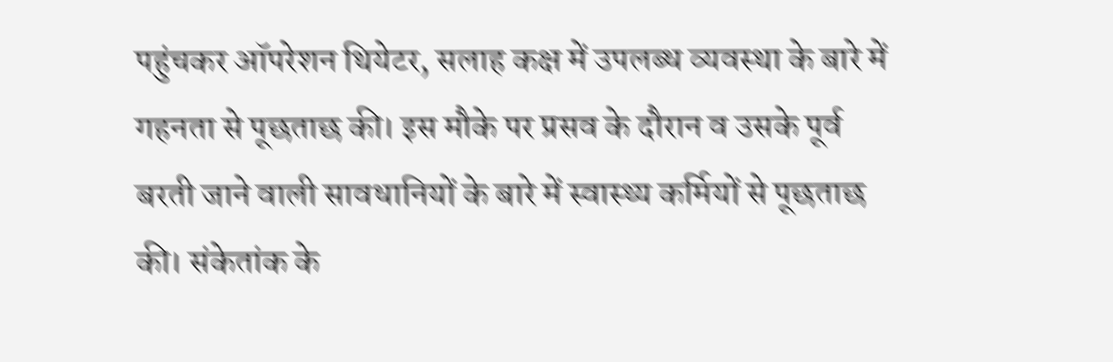पहुंचकर ऑपरेशन थियेटर, सलाह कक्ष में उपलब्ध व्यवस्था के बारे में गहनता से पूछताछ की। इस मौके पर प्रसव के दौरान व उसके पूर्व बरती जाने वाली सावधानियों के बारे में स्वास्थ्य कर्मियों से पूछताछ की। संकेतांक के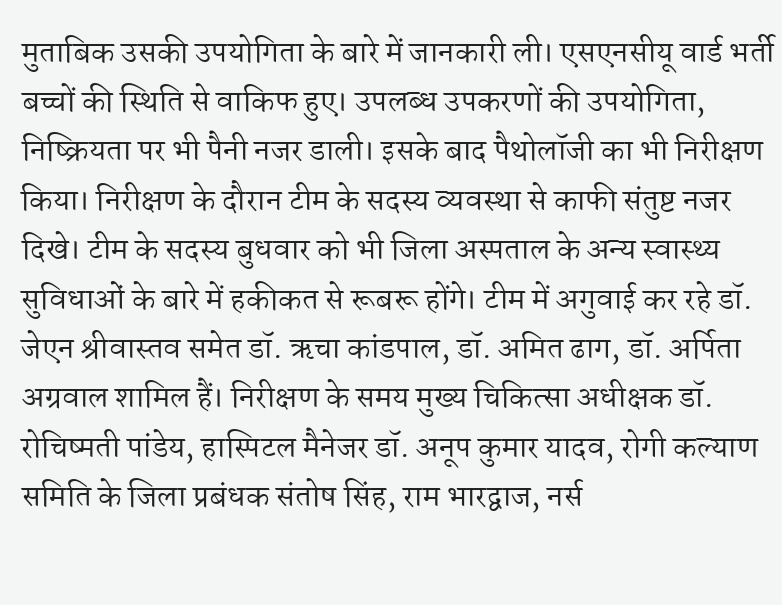मुताबिक उसकी उपयोगिता के बारे में जानकारी ली। एसएनसीयू वार्ड भर्ती बच्चों की स्थिति से वाकिफ हुए। उपलब्ध उपकरणों की उपयोगिता, निष्क्रियता पर भी पैनी नजर डाली। इसके बाद पैथोलॉजी का भी निरीक्षण किया। निरीक्षण के दौरान टीम के सदस्य व्यवस्था से काफी संतुष्ट नजर दिखे। टीम के सदस्य बुधवार को भी जिला अस्पताल के अन्य स्वास्थ्य सुविधाओं के बारे में हकीकत से रूबरू होंगे। टीम में अगुवाई कर रहे डॉ. जेएन श्रीवास्तव समेत डॉ. ऋचा कांडपाल, डॉ. अमित ढाग, डॉ. अर्पिता अग्रवाल शामिल हैं। निरीक्षण के समय मुख्य चिकित्सा अधीक्षक डॉ. रोचिष्मती पांडेय, हास्पिटल मैनेजर डॉ. अनूप कुमार यादव, रोगी कल्याण समिति के जिला प्रबंधक संतोष सिंह, राम भारद्वाज, नर्स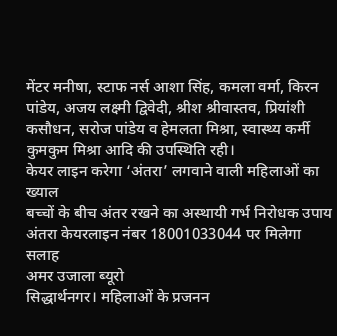मेंटर मनीषा, स्टाफ नर्स आशा सिंह, कमला वर्मा, किरन पांडेय, अजय लक्ष्मी द्विवेदी, श्रीश श्रीवास्तव, प्रियांशी कसौधन, सरोज पांडेय व हेमलता मिश्रा, स्वास्थ्य कर्मी कुमकुम मिश्रा आदि की उपस्थिति रही।
केयर लाइन करेगा ‘अंतरा’ लगवाने वाली महिलाओं का ख्याल
बच्चों के बीच अंतर रखने का अस्थायी गर्भ निरोधक उपाय
अंतरा केयरलाइन नंबर 18001033044 पर मिलेगा सलाह
अमर उजाला ब्यूरो
सिद्धार्थनगर। महिलाओं के प्रजनन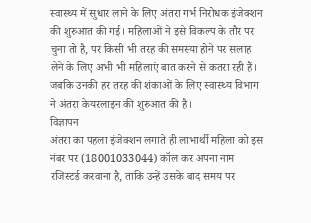स्वास्थ्य में सुधार लाने के लिए अंतरा गर्भ निरोधक इंजेक्शन की शुरुआत की गई। महिलाओं ने इसे विकल्प के तौर पर चुना तो है, पर किसी भी तरह की समस्या होने पर सलाह लेने के लिए अभी भी महिलाएं बात करने से कतरा रही हैं। जबकि उनकी हर तरह की शंकाओं के लिए स्वास्थ्य विभाग ने अंतरा केयरलाइन की शुरुआत की है।
विज्ञापन
अंतरा का पहला इंजेक्शन लगाते ही लाभार्थी महिला को इस नंबर पर (18001033044) कॉल कर अपना नाम रजिस्टर्ड करवाना है, ताकि उन्हें उसके बाद समय पर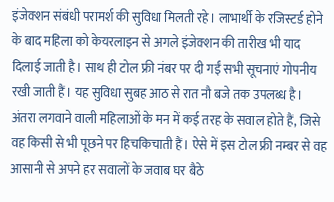इंजेक्शन संबंधी परामर्श की सुविधा मिलती रहे। लाभार्थी के रजिस्टर्ड होने के बाद महिला को केयरलाइन से अगले इंजेक्शन की तारीख भी याद दिलाई जाती है। साथ ही टोल फ्री नंबर पर दी गईं सभी सूचनाएं गोपनीय रखी जाती हैं। यह सुविधा सुबह आठ से रात नौ बजे तक उपलब्ध है। अंतरा लगवाने वाली महिलाओं के मन में कई तरह के सवाल होते हैं, जिसे वह किसी से भी पूछने पर हिचकिचाती हैं। ऐसे में इस टोल फ्री नम्बर से वह आसानी से अपने हर सवालों के जवाब घर बैठे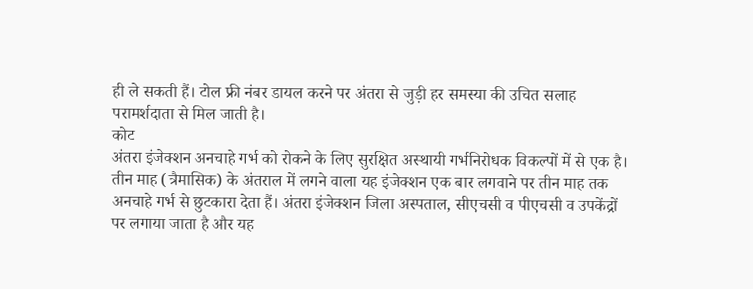ही ले सकती हैं। टोल फ्री नंबर डायल करने पर अंतरा से जुड़ी हर समस्या की उचित सलाह परामर्शदाता से मिल जाती है।
कोट
अंतरा इंजेक्शन अनचाहे गर्भ को रोकने के लिए सुरक्षित अस्थायी गर्भनिरोधक विकल्पों में से एक है। तीन माह (त्रैमासिक) के अंतराल में लगने वाला यह इंजेक्शन एक बार लगवाने पर तीन माह तक अनचाहे गर्भ से छुटकारा देता हैं। अंतरा इंजेक्शन जिला अस्पताल, सीएचसी व पीएचसी व उपकेंद्रों पर लगाया जाता है और यह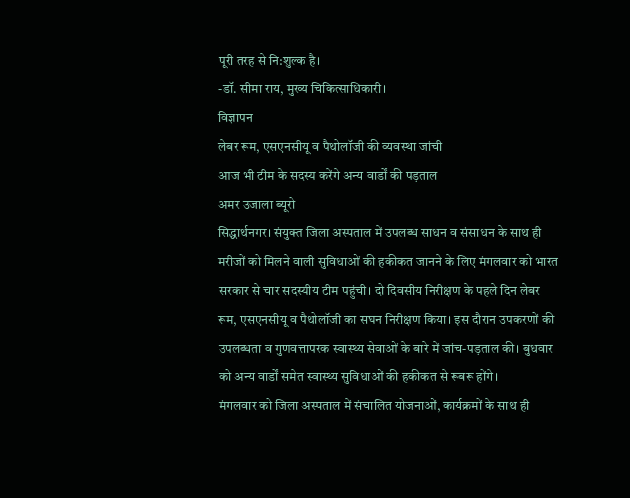पूरी तरह से नि:शुल्क है।
-डॉ. सीमा राय, मुख्य चिकित्साधिकारी।
विज्ञापन
लेबर रूम, एसएनसीयू व पैथोलॉजी की व्यवस्था जांची
आज भी टीम के सदस्य करेंगे अन्य वार्डों की पड़ताल
अमर उजाला ब्यूरो
सिद्धार्थनगर। संयुक्त जिला अस्पताल में उपलब्ध साधन व संसाधन के साथ ही मरीजों को मिलने वाली सुविधाओं की हकीकत जानने के लिए मंगलवार को भारत सरकार से चार सदस्यीय टीम पहुंची। दो दिवसीय निरीक्षण के पहले दिन लेबर रूम, एसएनसीयू व पैथोलॉजी का सघन निरीक्षण किया। इस दौरान उपकरणों की उपलब्धता व गुणवत्तापरक स्वास्थ्य सेवाओं के बारे में जांच-पड़ताल की। बुधवार को अन्य वार्डों समेत स्वास्थ्य सुविधाओं की हकीकत से रूबरू होंगे।
मंगलवार को जिला अस्पताल में संचालित योजनाओं, कार्यक्रमों के साथ ही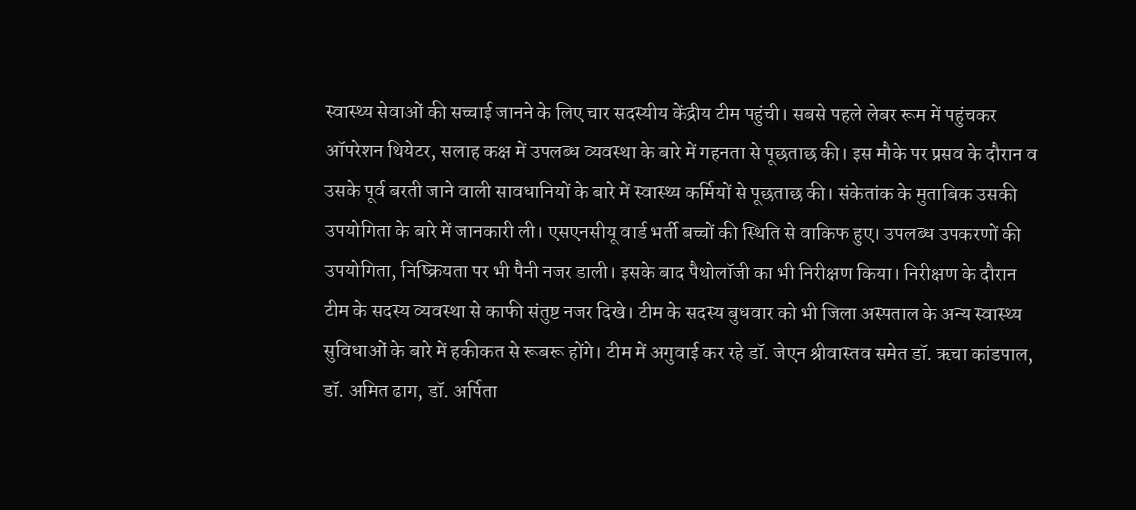स्वास्थ्य सेवाओं की सच्चाई जानने के लिए चार सदस्यीय केंद्रीय टीम पहुंची। सबसे पहले लेबर रूम में पहुंचकर ऑपरेशन थियेटर, सलाह कक्ष में उपलब्ध व्यवस्था के बारे में गहनता से पूछताछ की। इस मौके पर प्रसव के दौरान व उसके पूर्व बरती जाने वाली सावधानियों के बारे में स्वास्थ्य कर्मियों से पूछताछ की। संकेतांक के मुताबिक उसकी उपयोगिता के बारे में जानकारी ली। एसएनसीयू वार्ड भर्ती बच्चों की स्थिति से वाकिफ हुए। उपलब्ध उपकरणों की उपयोगिता, निष्क्रियता पर भी पैनी नजर डाली। इसके बाद पैथोलॉजी का भी निरीक्षण किया। निरीक्षण के दौरान टीम के सदस्य व्यवस्था से काफी संतुष्ट नजर दिखे। टीम के सदस्य बुधवार को भी जिला अस्पताल के अन्य स्वास्थ्य सुविधाओं के बारे में हकीकत से रूबरू होंगे। टीम में अगुवाई कर रहे डॉ. जेएन श्रीवास्तव समेत डॉ. ऋचा कांडपाल, डॉ. अमित ढाग, डॉ. अर्पिता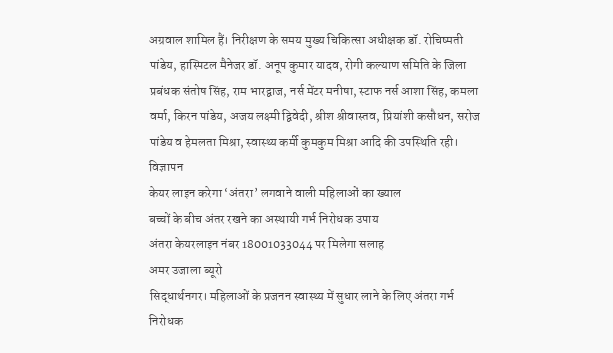अग्रवाल शामिल हैं। निरीक्षण के समय मुख्य चिकित्सा अधीक्षक डॉ. रोचिष्मती पांडेय, हास्पिटल मैनेजर डॉ. अनूप कुमार यादव, रोगी कल्याण समिति के जिला प्रबंधक संतोष सिंह, राम भारद्वाज, नर्स मेंटर मनीषा, स्टाफ नर्स आशा सिंह, कमला वर्मा, किरन पांडेय, अजय लक्ष्मी द्विवेदी, श्रीश श्रीवास्तव, प्रियांशी कसौधन, सरोज पांडेय व हेमलता मिश्रा, स्वास्थ्य कर्मी कुमकुम मिश्रा आदि की उपस्थिति रही।
विज्ञापन
केयर लाइन करेगा ‘अंतरा’ लगवाने वाली महिलाओं का ख्याल
बच्चों के बीच अंतर रखने का अस्थायी गर्भ निरोधक उपाय
अंतरा केयरलाइन नंबर 18001033044 पर मिलेगा सलाह
अमर उजाला ब्यूरो
सिद्धार्थनगर। महिलाओं के प्रजनन स्वास्थ्य में सुधार लाने के लिए अंतरा गर्भ निरोधक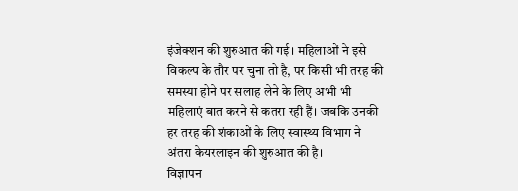इंजेक्शन की शुरुआत की गई। महिलाओं ने इसे विकल्प के तौर पर चुना तो है, पर किसी भी तरह की समस्या होने पर सलाह लेने के लिए अभी भी महिलाएं बात करने से कतरा रही हैं। जबकि उनकी हर तरह की शंकाओं के लिए स्वास्थ्य विभाग ने अंतरा केयरलाइन की शुरुआत की है।
विज्ञापन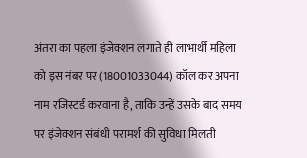अंतरा का पहला इंजेक्शन लगाते ही लाभार्थी महिला को इस नंबर पर (18001033044) कॉल कर अपना नाम रजिस्टर्ड करवाना है, ताकि उन्हें उसके बाद समय पर इंजेक्शन संबंधी परामर्श की सुविधा मिलती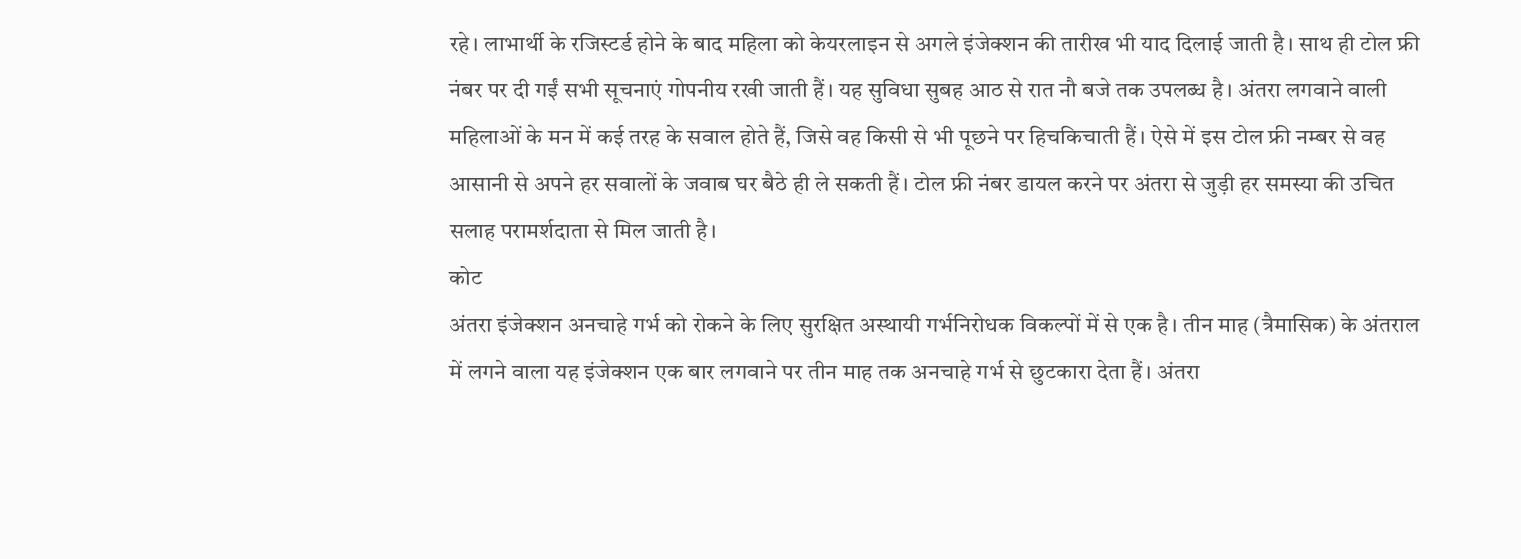रहे। लाभार्थी के रजिस्टर्ड होने के बाद महिला को केयरलाइन से अगले इंजेक्शन की तारीख भी याद दिलाई जाती है। साथ ही टोल फ्री नंबर पर दी गईं सभी सूचनाएं गोपनीय रखी जाती हैं। यह सुविधा सुबह आठ से रात नौ बजे तक उपलब्ध है। अंतरा लगवाने वाली महिलाओं के मन में कई तरह के सवाल होते हैं, जिसे वह किसी से भी पूछने पर हिचकिचाती हैं। ऐसे में इस टोल फ्री नम्बर से वह आसानी से अपने हर सवालों के जवाब घर बैठे ही ले सकती हैं। टोल फ्री नंबर डायल करने पर अंतरा से जुड़ी हर समस्या की उचित सलाह परामर्शदाता से मिल जाती है।
कोट
अंतरा इंजेक्शन अनचाहे गर्भ को रोकने के लिए सुरक्षित अस्थायी गर्भनिरोधक विकल्पों में से एक है। तीन माह (त्रैमासिक) के अंतराल में लगने वाला यह इंजेक्शन एक बार लगवाने पर तीन माह तक अनचाहे गर्भ से छुटकारा देता हैं। अंतरा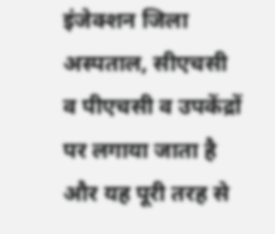इंजेक्शन जिला अस्पताल, सीएचसी व पीएचसी व उपकेंद्रों पर लगाया जाता है और यह पूरी तरह से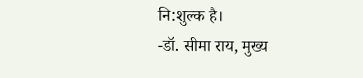नि:शुल्क है।
-डॉ. सीमा राय, मुख्य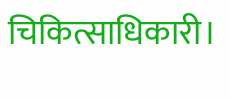चिकित्साधिकारी।